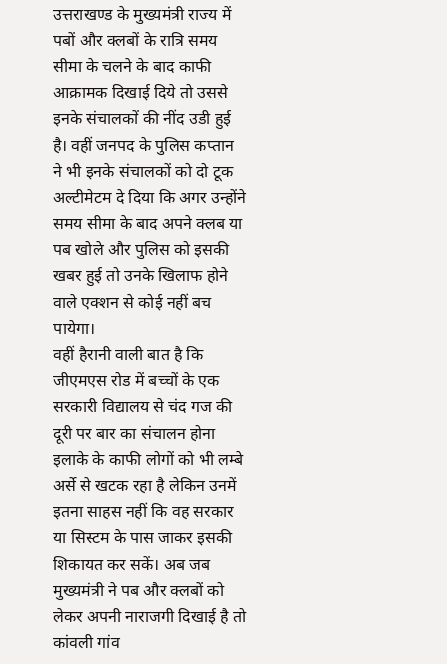उत्तराखण्ड के मुख्यमंत्री राज्य में पबों और क्लबों के रात्रि समय सीमा के चलने के बाद काफी आक्रामक दिखाई दिये तो उससे इनके संचालकों की नींद उडी हुई है। वहीं जनपद के पुलिस कप्तान ने भी इनके संचालकों को दो टूक अल्टीमेटम दे दिया कि अगर उन्होंने समय सीमा के बाद अपने क्लब या पब खोले और पुलिस को इसकी खबर हुई तो उनके खिलाफ होने वाले एक्शन से कोई नहीं बच पायेगा।
वहीं हैरानी वाली बात है कि जीएमएस रोड में बच्चों के एक सरकारी विद्यालय से चंद गज की दूरी पर बार का संचालन होना इलाके के काफी लोगों को भी लम्बे अर्से से खटक रहा है लेकिन उनमें इतना साहस नहीं कि वह सरकार या सिस्टम के पास जाकर इसकी शिकायत कर सकें। अब जब मुख्यमंत्री ने पब और क्लबों को लेकर अपनी नाराजगी दिखाई है तो कांवली गांव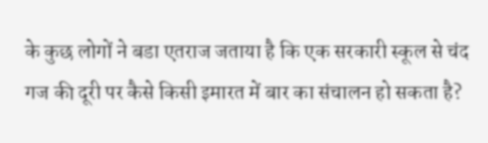के कुछ लोगों ने बडा एतराज जताया है कि एक सरकारी स्कूल से चंद गज की दूरी पर कैसे किसी इमारत में बार का संचालन हो सकता है?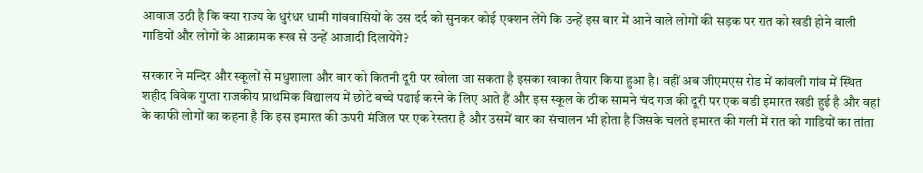आवाज उठी है कि क्या राज्य के धुरंधर धामी गांववासियों के उस दर्द को सुनकर कोई एक्शन लेंगे कि उन्हें इस बार में आने वाले लोगों की सड़क पर रात को खडी होने वाली गाडियों और लोगों के आक्रामक रूख से उन्हें आजादी दिलायेंगे?

सरकार ने मन्दिर और स्कूलों से मधुशाला और बार को कितनी दूरी पर खोला जा सकता है इसका खाका तैयार किया हुआ है। वहीं अब जीएमएस रोड में कांवली गांव में स्थित शहीद विवेक गुप्ता राजकीय प्राथमिक विद्यालय में छोटे बच्चे पढाई करने के लिए आते हैं और इस स्कूल के ठीक सामने चंद गज की दूरी पर एक बडी इमारत खडी हुई है और वहां के काफी लोगों का कहना है कि इस इमारत की ऊपरी मंजिल पर एक रेस्तरा है और उसमें बार का संचालन भी होता है जिसके चलते इमारत की गली में रात को गाडियों का तांता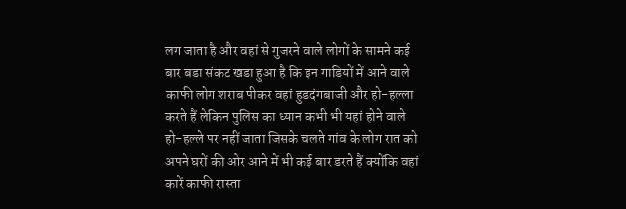लग जाता है और वहां से गुजरने वाले लोगों के सामने कई बार बडा संकट खडा हुआ है कि इन गाडियों में आने वाले काफी लोग शराब पीकर वहां हुडदंगबाजी और हो-हल्ला करते हैं लेकिन पुलिस का ध्यान कभी भी यहां होने वाले हो-हल्ले पर नहीं जाता जिसके चलते गांव के लोग रात को अपने घरों की ओर आने में भी कई बार डरते हैं क्योंकि वहां कारें काफी रास्ता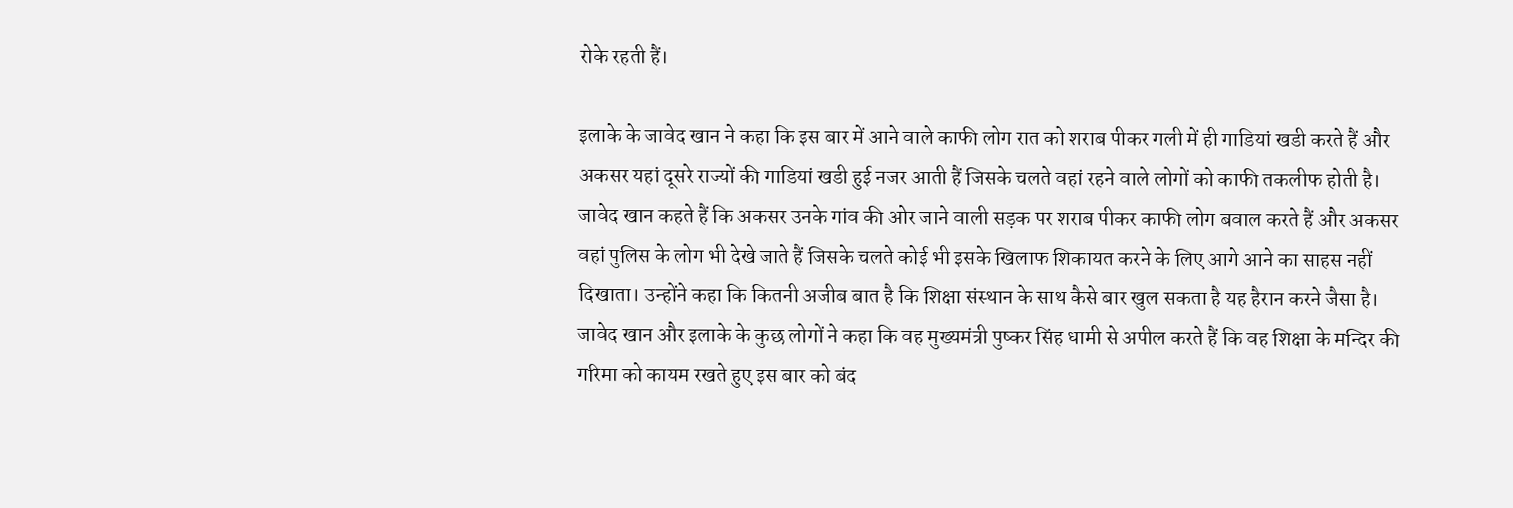रोके रहती हैं।

इलाके के जावेद खान ने कहा कि इस बार में आने वाले काफी लोग रात को शराब पीकर गली में ही गाडियां खडी करते हैं और अकसर यहां दूसरे राज्यों की गाडियां खडी हुई नजर आती हैं जिसके चलते वहां रहने वाले लोगों को काफी तकलीफ होती है। जावेद खान कहते हैं कि अकसर उनके गांव की ओर जाने वाली सड़क पर शराब पीकर काफी लोग बवाल करते हैं और अकसर वहां पुलिस के लोग भी देखे जाते हैं जिसके चलते कोई भी इसके खिलाफ शिकायत करने के लिए आगे आने का साहस नहीं दिखाता। उन्होंने कहा कि कितनी अजीब बात है कि शिक्षा संस्थान के साथ कैसे बार खुल सकता है यह हैरान करने जैसा है। जावेद खान और इलाके के कुछ लोगों ने कहा कि वह मुख्यमंत्री पुष्कर सिंह धामी से अपील करते हैं कि वह शिक्षा के मन्दिर की गरिमा को कायम रखते हुए इस बार को बंद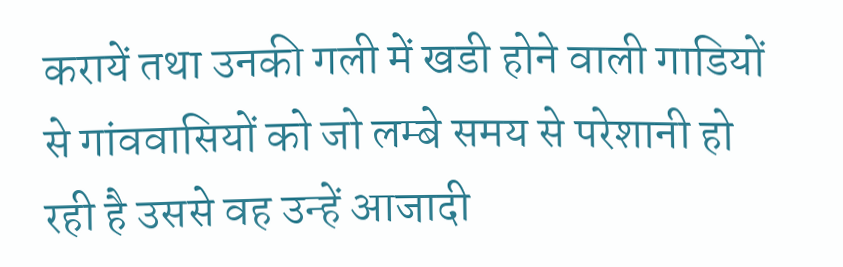करायें तथा उनकी गली में खडी होने वाली गाडियों से गांववासियों को जो लम्बे समय से परेशानी हो रही है उससे वह उन्हें आजादी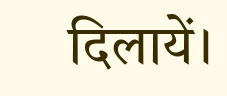दिलायें।